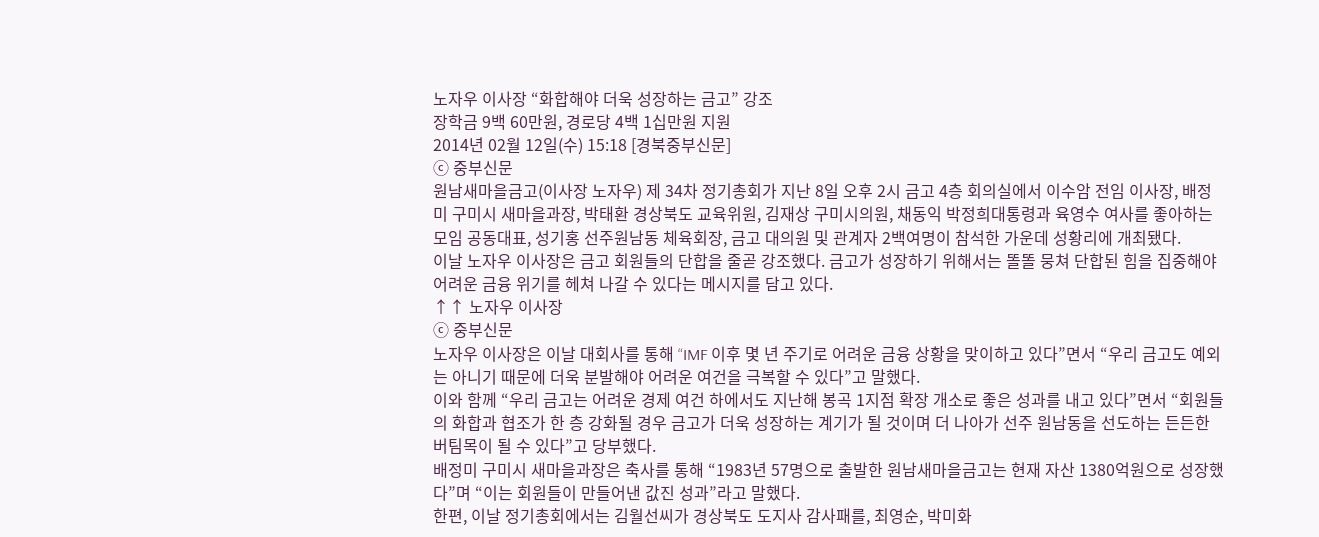노자우 이사장 “화합해야 더욱 성장하는 금고” 강조
장학금 9백 60만원, 경로당 4백 1십만원 지원
2014년 02월 12일(수) 15:18 [경북중부신문]
ⓒ 중부신문
원남새마을금고(이사장 노자우) 제 34차 정기총회가 지난 8일 오후 2시 금고 4층 회의실에서 이수암 전임 이사장, 배정미 구미시 새마을과장, 박태환 경상북도 교육위원, 김재상 구미시의원, 채동익 박정희대통령과 육영수 여사를 좋아하는 모임 공동대표, 성기홍 선주원남동 체육회장, 금고 대의원 및 관계자 2백여명이 참석한 가운데 성황리에 개최됐다.
이날 노자우 이사장은 금고 회원들의 단합을 줄곧 강조했다. 금고가 성장하기 위해서는 똘똘 뭉쳐 단합된 힘을 집중해야 어려운 금융 위기를 헤쳐 나갈 수 있다는 메시지를 담고 있다.
↑↑ 노자우 이사장
ⓒ 중부신문
노자우 이사장은 이날 대회사를 통해 “IMF 이후 몇 년 주기로 어려운 금융 상황을 맞이하고 있다”면서 “우리 금고도 예외는 아니기 때문에 더욱 분발해야 어려운 여건을 극복할 수 있다”고 말했다.
이와 함께 “우리 금고는 어려운 경제 여건 하에서도 지난해 봉곡 1지점 확장 개소로 좋은 성과를 내고 있다”면서 “회원들의 화합과 협조가 한 층 강화될 경우 금고가 더욱 성장하는 계기가 될 것이며 더 나아가 선주 원남동을 선도하는 든든한 버팀목이 될 수 있다”고 당부했다.
배정미 구미시 새마을과장은 축사를 통해 “1983년 57명으로 출발한 원남새마을금고는 현재 자산 1380억원으로 성장했다”며 “이는 회원들이 만들어낸 값진 성과”라고 말했다.
한편, 이날 정기총회에서는 김월선씨가 경상북도 도지사 감사패를, 최영순, 박미화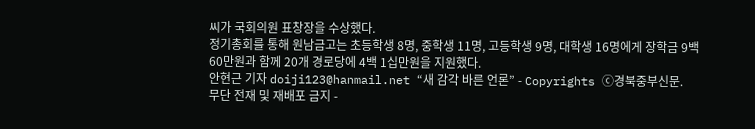씨가 국회의원 표창장을 수상했다.
정기총회를 통해 원남금고는 초등학생 8명, 중학생 11명, 고등학생 9명, 대학생 16명에게 장학금 9백 60만원과 함께 20개 경로당에 4백 1십만원을 지원했다.
안현근 기자 doiji123@hanmail.net “새 감각 바른 언론” - Copyrights ⓒ경북중부신문.
무단 전재 및 재배포 금지 -